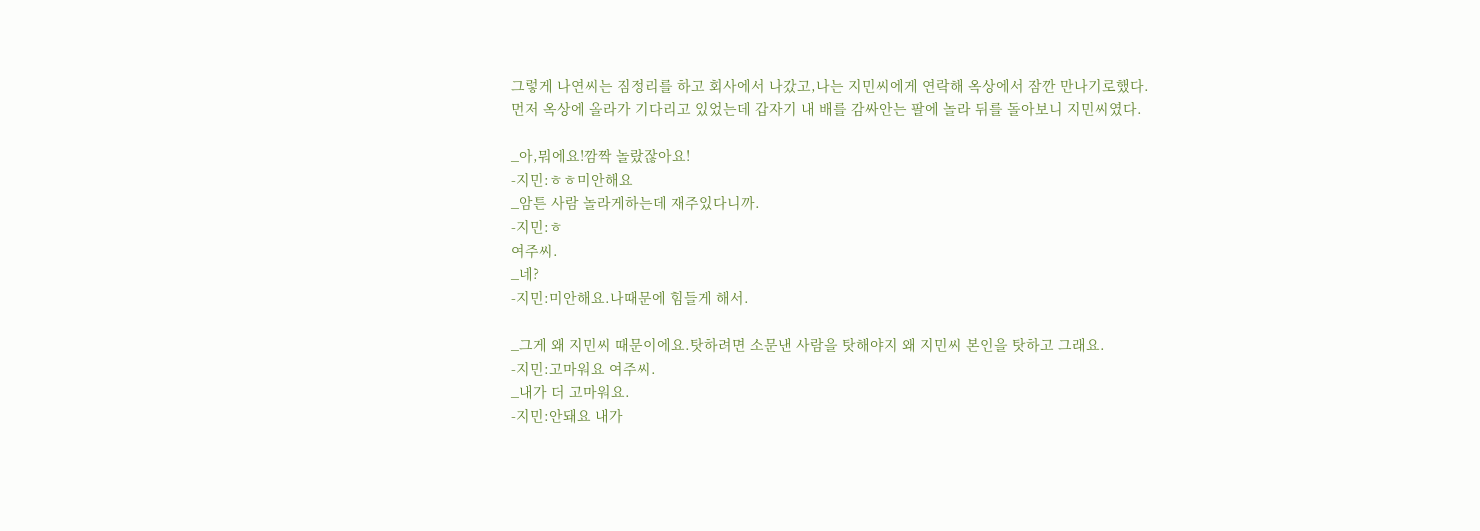그렇게 나연씨는 짐정리를 하고 회사에서 나갔고,나는 지민씨에게 연락해 옥상에서 잠깐 만나기로했다.
먼저 옥상에 올라가 기다리고 있었는데 갑자기 내 배를 감싸안는 팔에 놀라 뒤를 돌아보니 지민씨였다.

_아,뭐에요!깜짝 놀랐잖아요!
-지민:ㅎㅎ미안해요
_암튼 사람 놀라게하는데 재주있다니까.
-지민:ㅎ
여주씨.
_네?
-지민:미안해요.나때문에 힘들게 해서.

_그게 왜 지민씨 때문이에요.탓하려면 소문낸 사람을 탓해야지 왜 지민씨 본인을 탓하고 그래요.
-지민:고마워요 여주씨.
_내가 더 고마워요.
-지민:안돼요 내가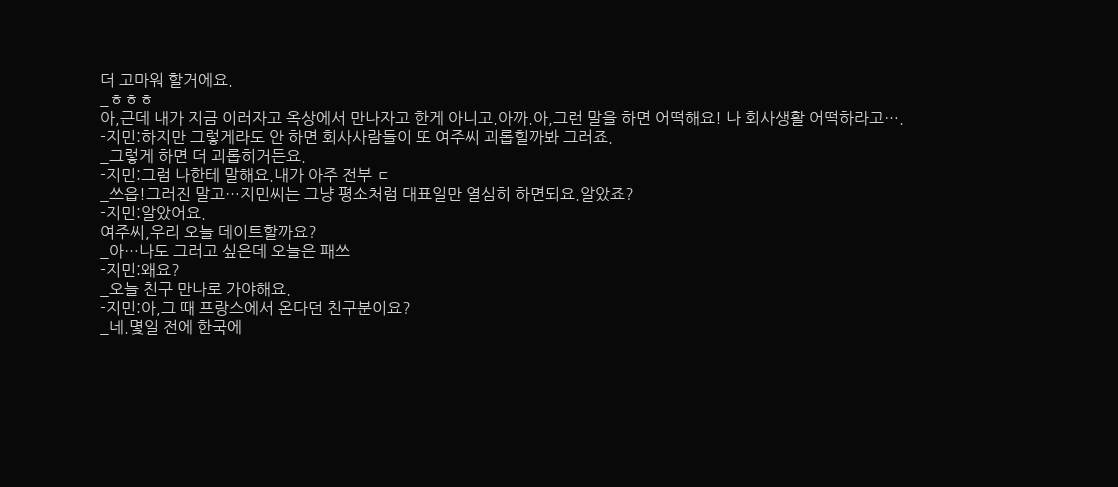더 고마워 할거에요.
_ㅎㅎㅎ
아,근데 내가 지금 이러자고 옥상에서 만나자고 한게 아니고.아까.아,그런 말을 하면 어떡해요! 나 회사생활 어떡하라고….
-지민:하지만 그렇게라도 안 하면 회사사람들이 또 여주씨 괴롭힐까봐 그러죠.
_그렇게 하면 더 괴롭히거든요.
-지민:그럼 나한테 말해요.내가 아주 전부 ㄷ
_쓰읍!그러진 말고…지민씨는 그냥 평소처럼 대표일만 열심히 하면되요.알았죠?
-지민:알았어요.
여주씨,우리 오늘 데이트할까요?
_아…나도 그러고 싶은데 오늘은 패쓰
-지민:왜요?
_오늘 친구 만나로 가야해요.
-지민:아,그 때 프랑스에서 온다던 친구분이요?
_네.몇일 전에 한국에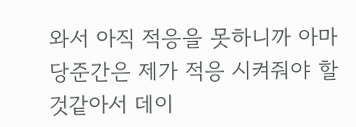와서 아직 적응을 못하니까 아마 당준간은 제가 적응 시켜줘야 할 것같아서 데이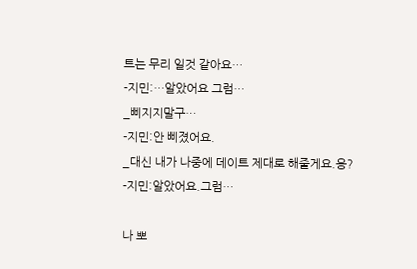트는 무리 일것 같아요…
-지민:…알았어요 그럼…
_삐지지말구…
-지민:안 삐졌어요.
_대신 내가 나중에 데이트 제대로 해줄게요.응?
-지민:알았어요.그럼…

나 뽀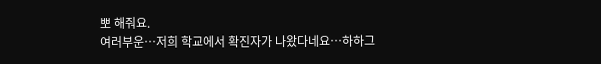뽀 해줘요.
여러부운…저희 학교에서 확진자가 나왔다네요…하하그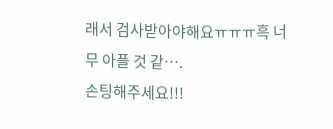래서 검사받아야해요ㅠㅠㅠ흑 너무 아플 것 같….
손팅해주세요!!!